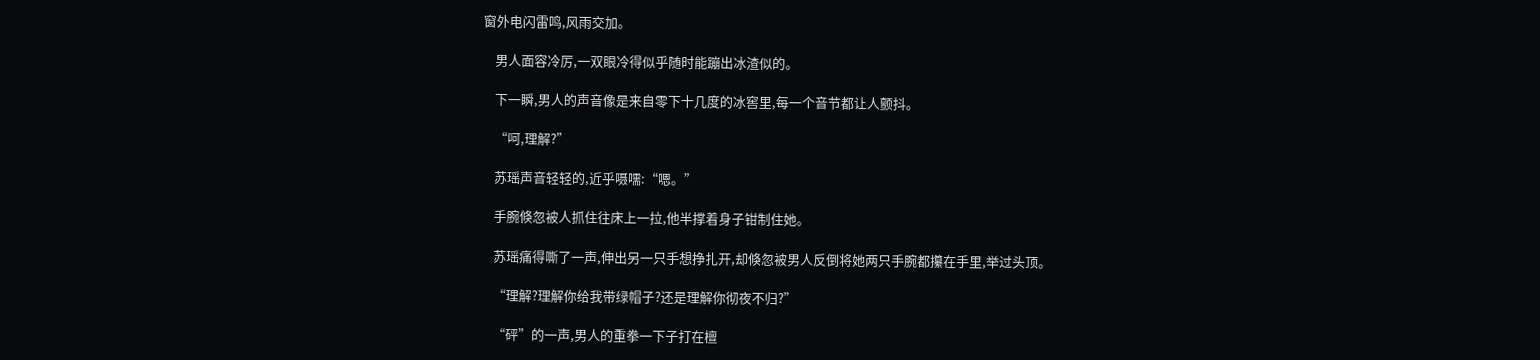窗外电闪雷鸣,风雨交加。

    男人面容冷厉,一双眼冷得似乎随时能蹦出冰渣似的。

    下一瞬,男人的声音像是来自零下十几度的冰窖里,每一个音节都让人颤抖。

    “呵,理解?”

    苏瑶声音轻轻的,近乎嗫嚅:“嗯。”

    手腕倏忽被人抓住往床上一拉,他半撑着身子钳制住她。

    苏瑶痛得嘶了一声,伸出另一只手想挣扎开,却倏忽被男人反倒将她两只手腕都攥在手里,举过头顶。

    “理解?理解你给我带绿帽子?还是理解你彻夜不归?”

    “砰”的一声,男人的重拳一下子打在檀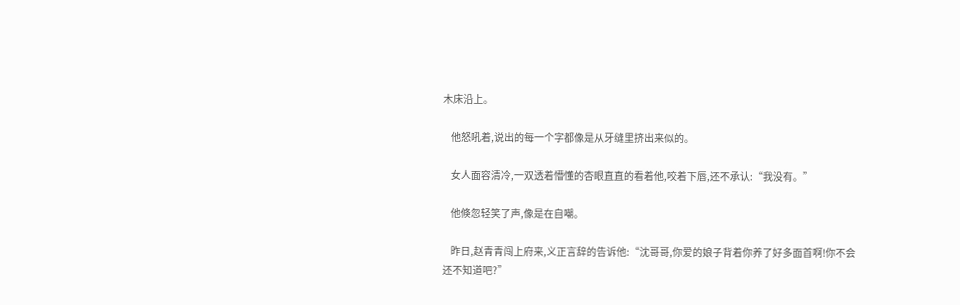木床沿上。

    他怒吼着,说出的每一个字都像是从牙缝里挤出来似的。

    女人面容清冷,一双透着懵懂的杏眼直直的看着他,咬着下唇,还不承认:“我没有。”

    他倏忽轻笑了声,像是在自嘲。

    昨日,赵青青闯上府来,义正言辞的告诉他:“沈哥哥,你爱的娘子背着你养了好多面首啊!你不会还不知道吧?”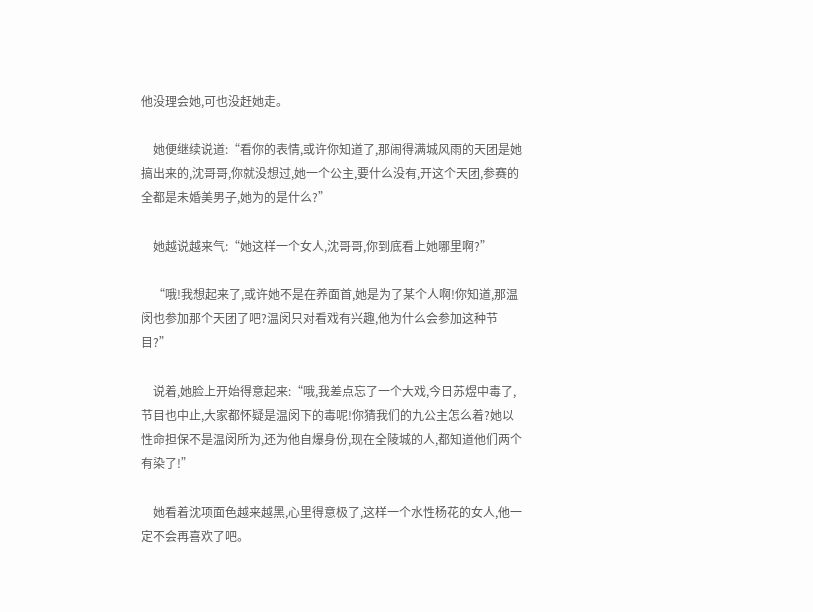他没理会她,可也没赶她走。

    她便继续说道:“看你的表情,或许你知道了,那闹得满城风雨的天团是她搞出来的,沈哥哥,你就没想过,她一个公主,要什么没有,开这个天团,参赛的全都是未婚美男子,她为的是什么?”

    她越说越来气:“她这样一个女人,沈哥哥,你到底看上她哪里啊?”

    “哦!我想起来了,或许她不是在养面首,她是为了某个人啊!你知道,那温闵也参加那个天团了吧?温闵只对看戏有兴趣,他为什么会参加这种节目?”

    说着,她脸上开始得意起来:“哦,我差点忘了一个大戏,今日苏煜中毒了,节目也中止,大家都怀疑是温闵下的毒呢!你猜我们的九公主怎么着?她以性命担保不是温闵所为,还为他自爆身份,现在全陵城的人,都知道他们两个有染了!”

    她看着沈项面色越来越黑,心里得意极了,这样一个水性杨花的女人,他一定不会再喜欢了吧。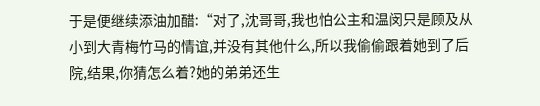于是便继续添油加醋:“对了,沈哥哥,我也怕公主和温闵只是顾及从小到大青梅竹马的情谊,并没有其他什么,所以我偷偷跟着她到了后院,结果,你猜怎么着?她的弟弟还生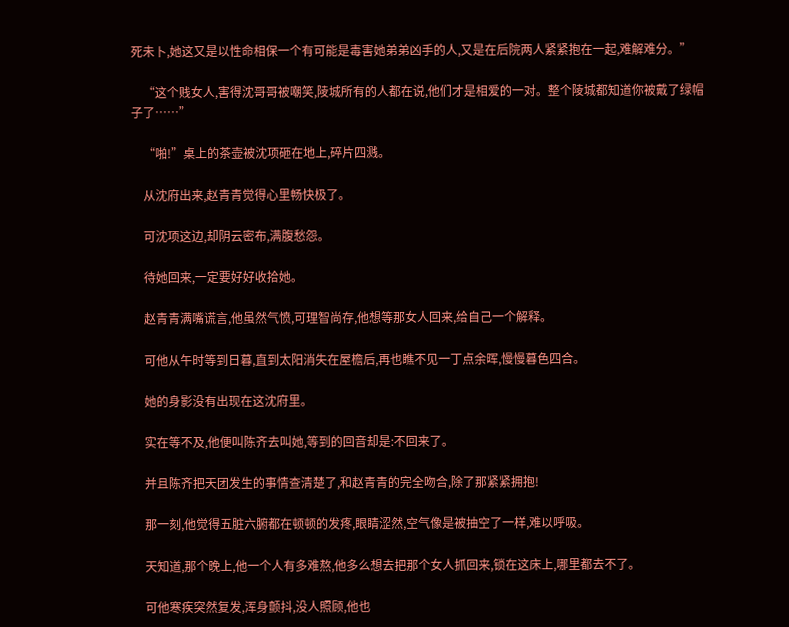死未卜,她这又是以性命相保一个有可能是毒害她弟弟凶手的人,又是在后院两人紧紧抱在一起,难解难分。”

    “这个贱女人,害得沈哥哥被嘲笑,陵城所有的人都在说,他们才是相爱的一对。整个陵城都知道你被戴了绿帽子了……”

    “啪!”桌上的茶壶被沈项砸在地上,碎片四溅。

    从沈府出来,赵青青觉得心里畅快极了。

    可沈项这边,却阴云密布,满腹愁怨。

    待她回来,一定要好好收拾她。

    赵青青满嘴谎言,他虽然气愤,可理智尚存,他想等那女人回来,给自己一个解释。

    可他从午时等到日暮,直到太阳消失在屋檐后,再也瞧不见一丁点余晖,慢慢暮色四合。

    她的身影没有出现在这沈府里。

    实在等不及,他便叫陈齐去叫她,等到的回音却是:不回来了。

    并且陈齐把天团发生的事情查清楚了,和赵青青的完全吻合,除了那紧紧拥抱!

    那一刻,他觉得五脏六腑都在顿顿的发疼,眼睛涩然,空气像是被抽空了一样,难以呼吸。

    天知道,那个晚上,他一个人有多难熬,他多么想去把那个女人抓回来,锁在这床上,哪里都去不了。

    可他寒疾突然复发,浑身颤抖,没人照顾,他也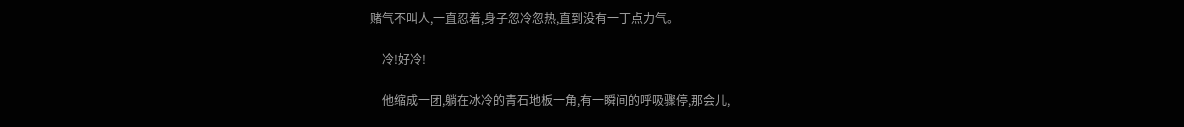赌气不叫人,一直忍着,身子忽冷忽热,直到没有一丁点力气。

    冷!好冷!

    他缩成一团,躺在冰冷的青石地板一角,有一瞬间的呼吸骤停,那会儿,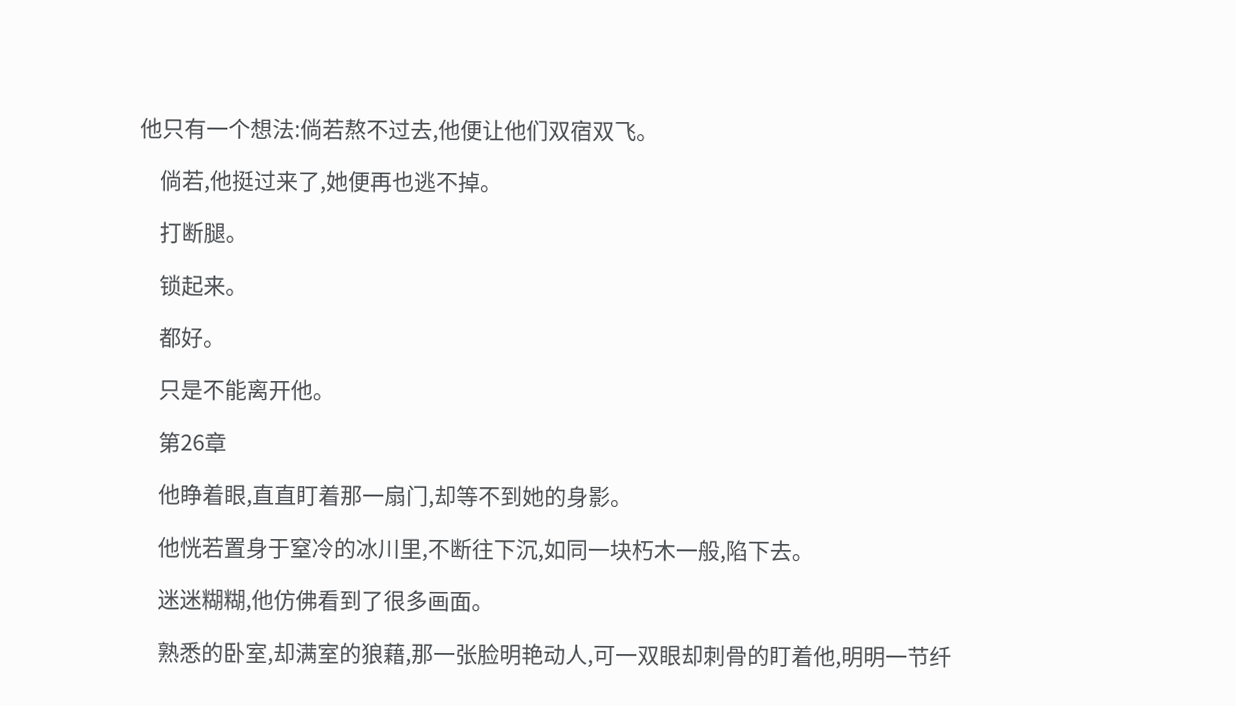他只有一个想法:倘若熬不过去,他便让他们双宿双飞。

    倘若,他挺过来了,她便再也逃不掉。

    打断腿。

    锁起来。

    都好。

    只是不能离开他。

    第26章

    他睁着眼,直直盯着那一扇门,却等不到她的身影。

    他恍若置身于窒冷的冰川里,不断往下沉,如同一块朽木一般,陷下去。

    迷迷糊糊,他仿佛看到了很多画面。

    熟悉的卧室,却满室的狼藉,那一张脸明艳动人,可一双眼却刺骨的盯着他,明明一节纤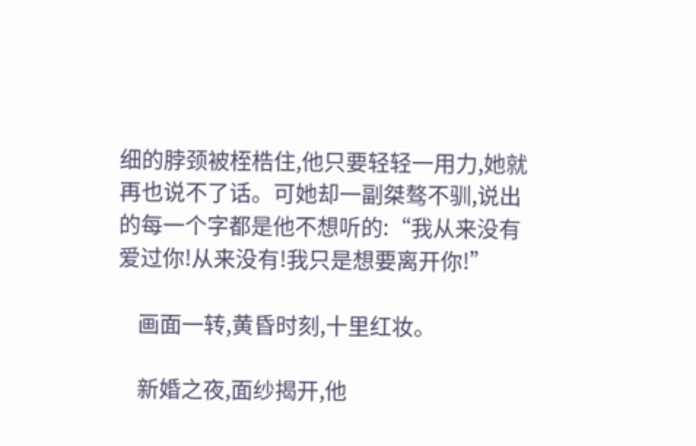细的脖颈被桎梏住,他只要轻轻一用力,她就再也说不了话。可她却一副桀骜不驯,说出的每一个字都是他不想听的:“我从来没有爱过你!从来没有!我只是想要离开你!”

    画面一转,黄昏时刻,十里红妆。

    新婚之夜,面纱揭开,他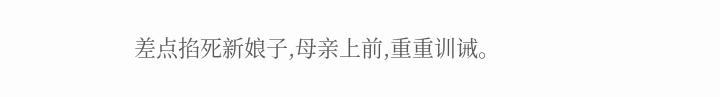差点掐死新娘子,母亲上前,重重训诫。